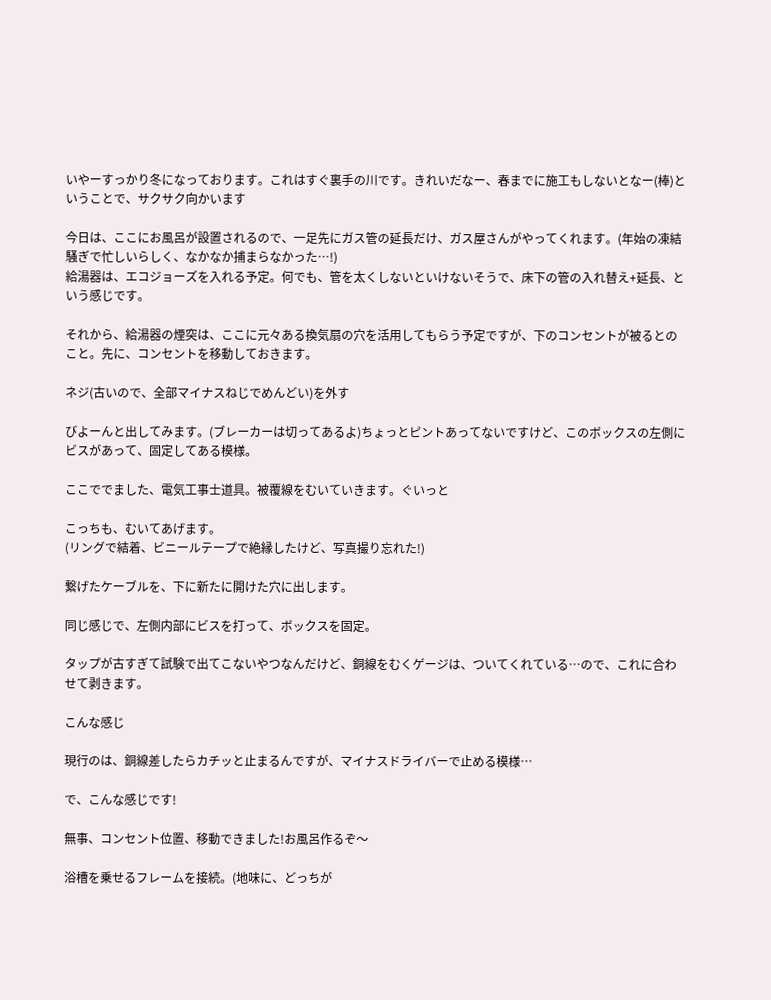いやーすっかり冬になっております。これはすぐ裏手の川です。きれいだなー、春までに施工もしないとなー(棒)ということで、サクサク向かいます

今日は、ここにお風呂が設置されるので、一足先にガス管の延長だけ、ガス屋さんがやってくれます。(年始の凍結騒ぎで忙しいらしく、なかなか捕まらなかった…!)
給湯器は、エコジョーズを入れる予定。何でも、管を太くしないといけないそうで、床下の管の入れ替え+延長、という感じです。

それから、給湯器の煙突は、ここに元々ある換気扇の穴を活用してもらう予定ですが、下のコンセントが被るとのこと。先に、コンセントを移動しておきます。

ネジ(古いので、全部マイナスねじでめんどい)を外す

びよーんと出してみます。(ブレーカーは切ってあるよ)ちょっとピントあってないですけど、このボックスの左側にビスがあって、固定してある模様。

ここででました、電気工事士道具。被覆線をむいていきます。ぐいっと

こっちも、むいてあげます。
(リングで結着、ビニールテープで絶縁したけど、写真撮り忘れた!)

繋げたケーブルを、下に新たに開けた穴に出します。

同じ感じで、左側内部にビスを打って、ボックスを固定。

タップが古すぎて試験で出てこないやつなんだけど、銅線をむくゲージは、ついてくれている…ので、これに合わせて剥きます。

こんな感じ

現行のは、銅線差したらカチッと止まるんですが、マイナスドライバーで止める模様…

で、こんな感じです!

無事、コンセント位置、移動できました!お風呂作るぞ〜

浴槽を乗せるフレームを接続。(地味に、どっちが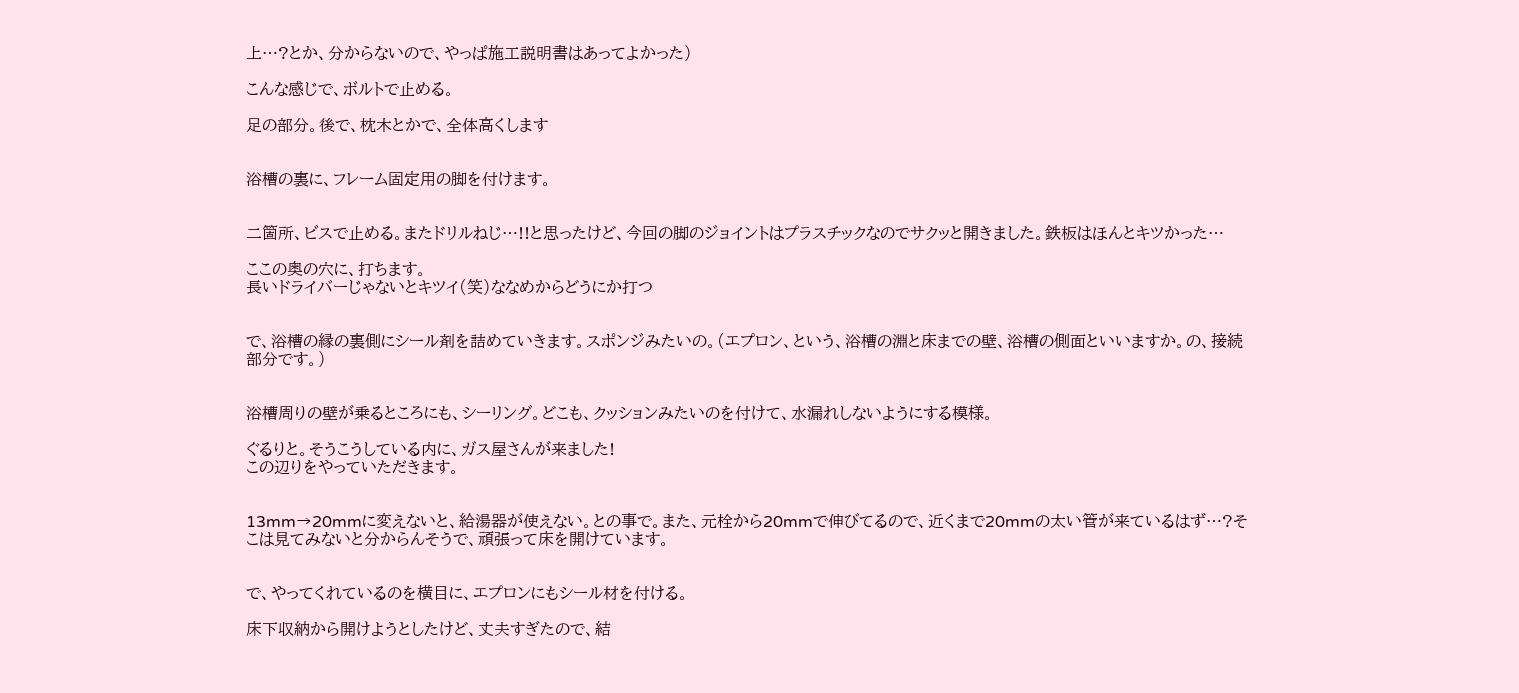上…?とか、分からないので、やっぱ施工説明書はあってよかった)

こんな感じで、ボルトで止める。

足の部分。後で、枕木とかで、全体高くします


浴槽の裏に、フレーム固定用の脚を付けます。


二箇所、ビスで止める。またドリルねじ…!!と思ったけど、今回の脚のジョイントはプラスチックなのでサクッと開きました。鉄板はほんとキツかった…

ここの奥の穴に、打ちます。
長いドライバーじゃないとキツイ(笑)ななめからどうにか打つ


で、浴槽の縁の裏側にシール剤を詰めていきます。スポンジみたいの。(エプロン、という、浴槽の淵と床までの壁、浴槽の側面といいますか。の、接続部分です。)


浴槽周りの壁が乗るところにも、シーリング。どこも、クッションみたいのを付けて、水漏れしないようにする模様。

ぐるりと。そうこうしている内に、ガス屋さんが来ました!
この辺りをやっていただきます。


13mm→20mmに変えないと、給湯器が使えない。との事で。また、元栓から20mmで伸びてるので、近くまで20mmの太い管が来ているはず…?そこは見てみないと分からんそうで、頑張って床を開けています。


で、やってくれているのを横目に、エプロンにもシール材を付ける。

床下収納から開けようとしたけど、丈夫すぎたので、結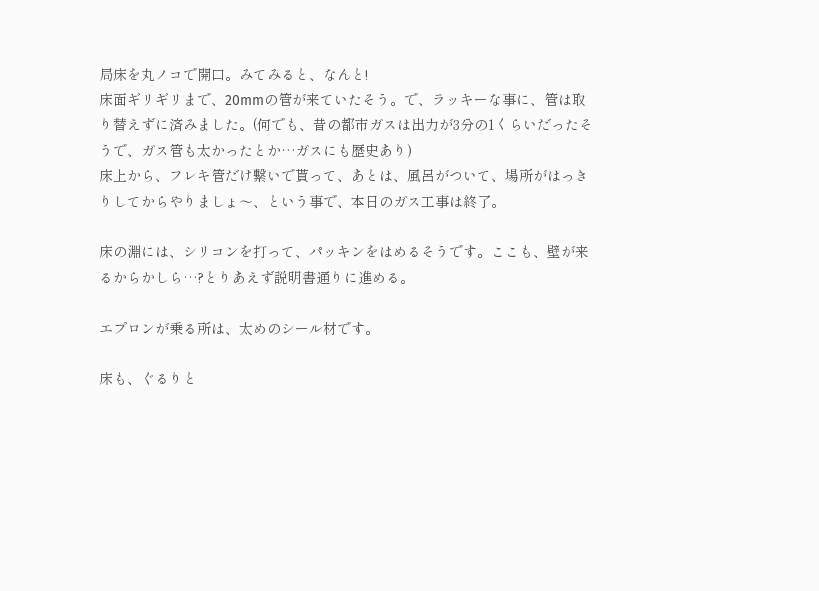局床を丸ノコで開口。みてみると、なんと!
床面ギリギリまで、20mmの管が来ていたそう。で、ラッキーな事に、管は取り替えずに済みました。(何でも、昔の都市ガスは出力が3分の1くらいだったそうで、ガス管も太かったとか…ガスにも歴史あり)
床上から、フレキ管だけ繋いで貰って、あとは、風呂がついて、場所がはっきりしてからやりましょ〜、という事で、本日のガス工事は終了。

床の淵には、シリコンを打って、パッキンをはめるそうです。ここも、壁が来るからかしら…?とりあえず説明書通りに進める。

エプロンが乗る所は、太めのシール材です。

床も、ぐるりと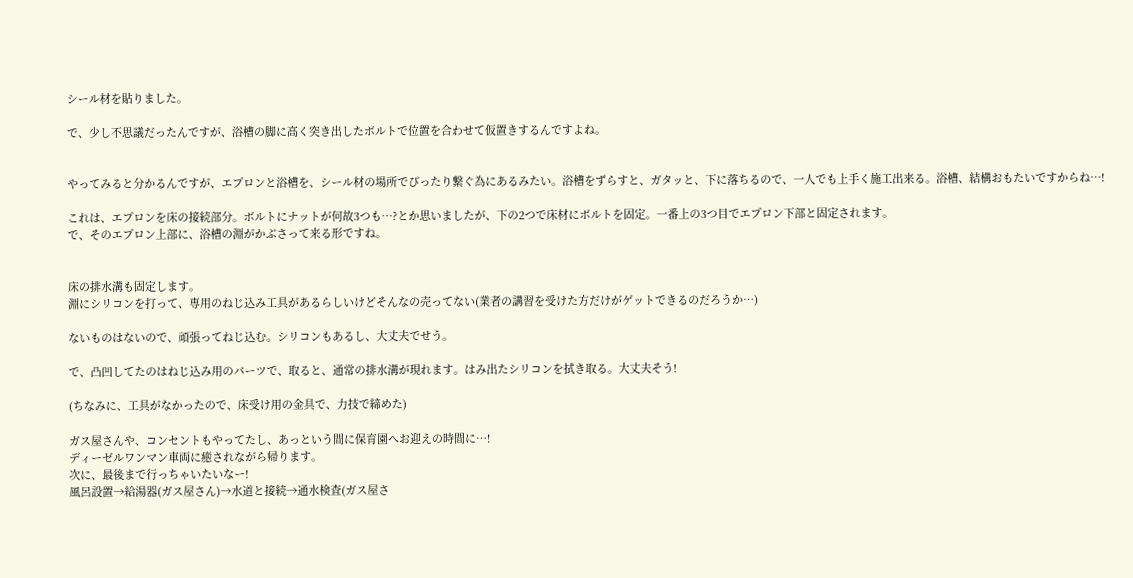シール材を貼りました。

で、少し不思議だったんですが、浴槽の脚に高く突き出したボルトで位置を合わせて仮置きするんですよね。


やってみると分かるんですが、エプロンと浴槽を、シール材の場所でぴったり繋ぐ為にあるみたい。浴槽をずらすと、ガタッと、下に落ちるので、一人でも上手く施工出来る。浴槽、結構おもたいですからね…!

これは、エプロンを床の接続部分。ボルトにナットが何故3つも…?とか思いましたが、下の2つで床材にボルトを固定。一番上の3つ目でエプロン下部と固定されます。
で、そのエプロン上部に、浴槽の淵がかぶさって来る形ですね。


床の排水溝も固定します。
淵にシリコンを打って、専用のねじ込み工具があるらしいけどそんなの売ってない(業者の講習を受けた方だけがゲットできるのだろうか…)

ないものはないので、頑張ってねじ込む。シリコンもあるし、大丈夫でせう。

で、凸凹してたのはねじ込み用のパーツで、取ると、通常の排水溝が現れます。はみ出たシリコンを拭き取る。大丈夫そう!

(ちなみに、工具がなかったので、床受け用の金具で、力技で締めた)

ガス屋さんや、コンセントもやってたし、あっという間に保育園へお迎えの時間に…!
ディーゼルワンマン車両に癒されながら帰ります。
次に、最後まで行っちゃいたいなー!
風呂設置→給湯器(ガス屋さん)→水道と接続→通水検査(ガス屋さ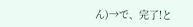ん)→で、完了!と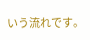いう流れです。